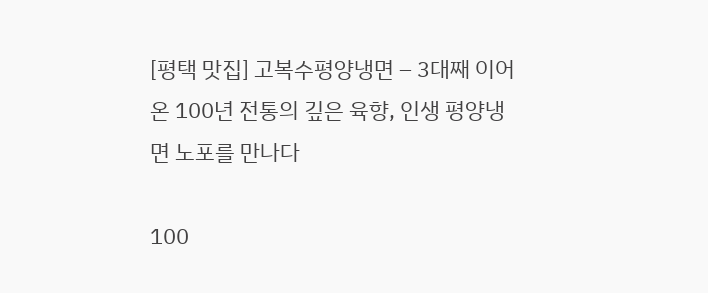[평택 맛집] 고복수평양냉면 – 3대째 이어온 100년 전통의 깊은 육향, 인생 평양냉면 노포를 만나다

100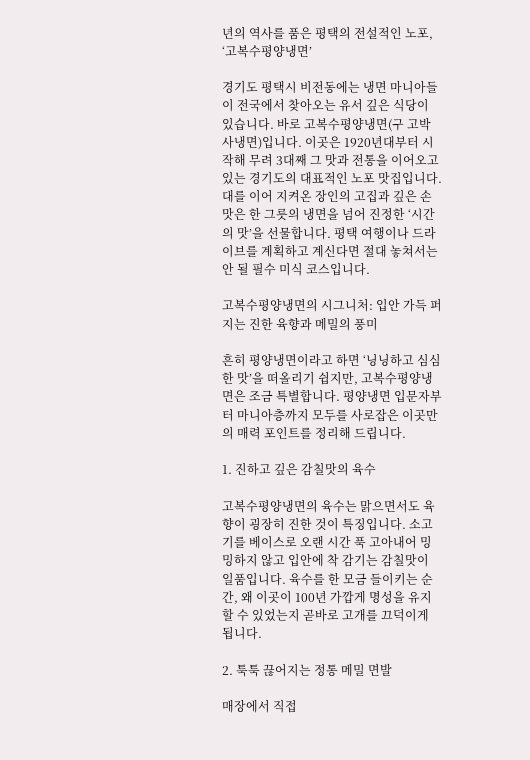년의 역사를 품은 평택의 전설적인 노포, ‘고복수평양냉면’

경기도 평택시 비전동에는 냉면 마니아들이 전국에서 찾아오는 유서 깊은 식당이 있습니다. 바로 고복수평양냉면(구 고박사냉면)입니다. 이곳은 1920년대부터 시작해 무려 3대째 그 맛과 전통을 이어오고 있는 경기도의 대표적인 노포 맛집입니다. 대를 이어 지켜온 장인의 고집과 깊은 손맛은 한 그릇의 냉면을 넘어 진정한 ‘시간의 맛’을 선물합니다. 평택 여행이나 드라이브를 계획하고 계신다면 절대 놓쳐서는 안 될 필수 미식 코스입니다.

고복수평양냉면의 시그니처: 입안 가득 퍼지는 진한 육향과 메밀의 풍미

흔히 평양냉면이라고 하면 ‘닝닝하고 심심한 맛’을 떠올리기 쉽지만, 고복수평양냉면은 조금 특별합니다. 평양냉면 입문자부터 마니아층까지 모두를 사로잡은 이곳만의 매력 포인트를 정리해 드립니다.

1. 진하고 깊은 감칠맛의 육수

고복수평양냉면의 육수는 맑으면서도 육향이 굉장히 진한 것이 특징입니다. 소고기를 베이스로 오랜 시간 푹 고아내어 밍밍하지 않고 입안에 착 감기는 감칠맛이 일품입니다. 육수를 한 모금 들이키는 순간, 왜 이곳이 100년 가깝게 명성을 유지할 수 있었는지 곧바로 고개를 끄덕이게 됩니다.

2. 툭툭 끊어지는 정통 메밀 면발

매장에서 직접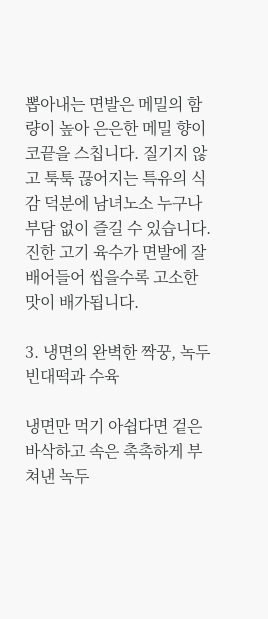뽑아내는 면발은 메밀의 함량이 높아 은은한 메밀 향이 코끝을 스칩니다. 질기지 않고 툭툭 끊어지는 특유의 식감 덕분에 남녀노소 누구나 부담 없이 즐길 수 있습니다. 진한 고기 육수가 면발에 잘 배어들어 씹을수록 고소한 맛이 배가됩니다.

3. 냉면의 완벽한 짝꿍, 녹두빈대떡과 수육

냉면만 먹기 아쉽다면 겉은 바삭하고 속은 촉촉하게 부쳐낸 녹두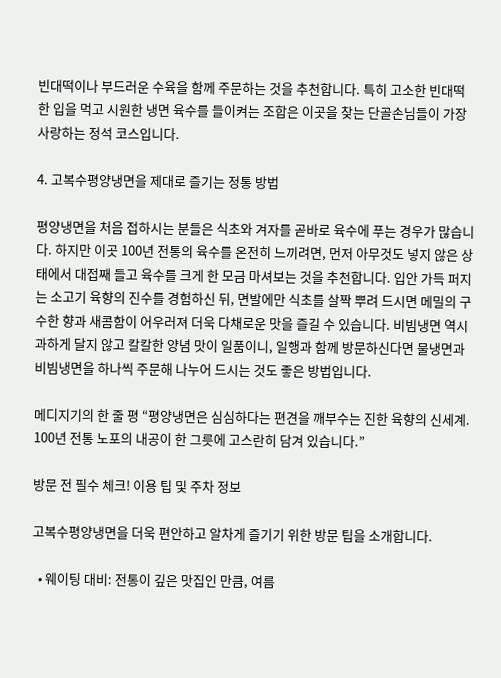빈대떡이나 부드러운 수육을 함께 주문하는 것을 추천합니다. 특히 고소한 빈대떡 한 입을 먹고 시원한 냉면 육수를 들이켜는 조합은 이곳을 찾는 단골손님들이 가장 사랑하는 정석 코스입니다.

4. 고복수평양냉면을 제대로 즐기는 정통 방법

평양냉면을 처음 접하시는 분들은 식초와 겨자를 곧바로 육수에 푸는 경우가 많습니다. 하지만 이곳 100년 전통의 육수를 온전히 느끼려면, 먼저 아무것도 넣지 않은 상태에서 대접째 들고 육수를 크게 한 모금 마셔보는 것을 추천합니다. 입안 가득 퍼지는 소고기 육향의 진수를 경험하신 뒤, 면발에만 식초를 살짝 뿌려 드시면 메밀의 구수한 향과 새콤함이 어우러져 더욱 다채로운 맛을 즐길 수 있습니다. 비빔냉면 역시 과하게 달지 않고 칼칼한 양념 맛이 일품이니, 일행과 함께 방문하신다면 물냉면과 비빔냉면을 하나씩 주문해 나누어 드시는 것도 좋은 방법입니다.

메디지기의 한 줄 평 “평양냉면은 심심하다는 편견을 깨부수는 진한 육향의 신세계. 100년 전통 노포의 내공이 한 그릇에 고스란히 담겨 있습니다.”

방문 전 필수 체크! 이용 팁 및 주차 정보

고복수평양냉면을 더욱 편안하고 알차게 즐기기 위한 방문 팁을 소개합니다.

  • 웨이팅 대비: 전통이 깊은 맛집인 만큼, 여름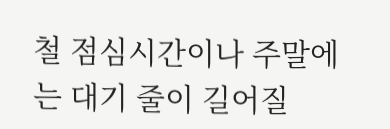철 점심시간이나 주말에는 대기 줄이 길어질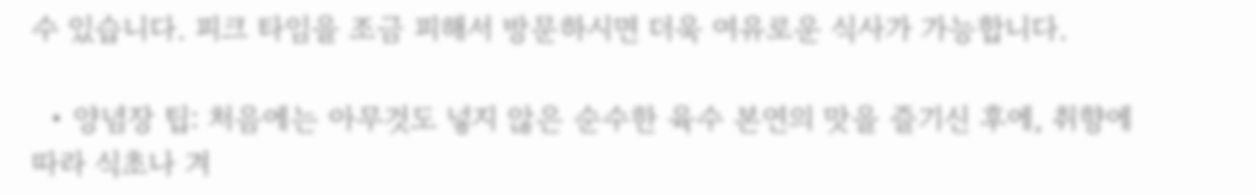수 있습니다. 피크 타임을 조금 피해서 방문하시면 더욱 여유로운 식사가 가능합니다.

  • 양념장 팁: 처음에는 아무것도 넣지 않은 순수한 육수 본연의 맛을 즐기신 후에, 취향에 따라 식초나 겨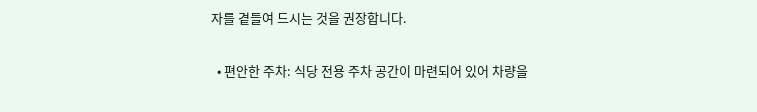자를 곁들여 드시는 것을 권장합니다.

  • 편안한 주차: 식당 전용 주차 공간이 마련되어 있어 차량을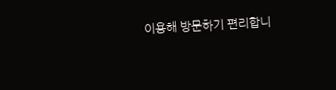이용해 방문하기 편리합니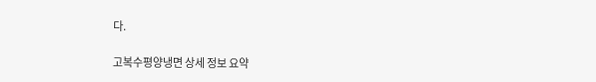다.

고복수평양냉면 상세 정보 요약